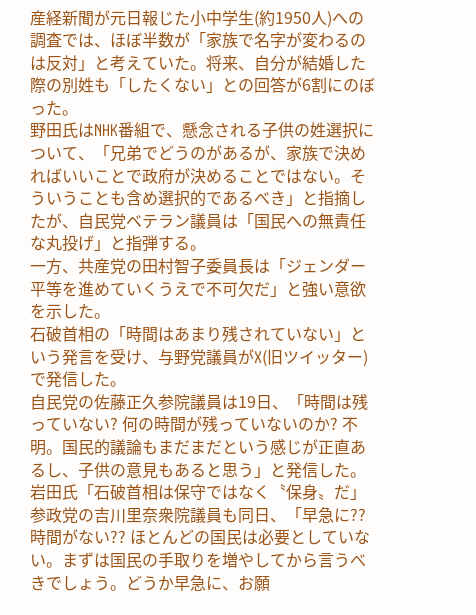産経新聞が元日報じた小中学生(約1950人)への調査では、ほぼ半数が「家族で名字が変わるのは反対」と考えていた。将来、自分が結婚した際の別姓も「したくない」との回答が6割にのぼった。
野田氏はNHK番組で、懸念される子供の姓選択について、「兄弟でどうのがあるが、家族で決めればいいことで政府が決めることではない。そういうことも含め選択的であるべき」と指摘したが、自民党ベテラン議員は「国民への無責任な丸投げ」と指弾する。
一方、共産党の田村智子委員長は「ジェンダー平等を進めていくうえで不可欠だ」と強い意欲を示した。
石破首相の「時間はあまり残されていない」という発言を受け、与野党議員がX(旧ツイッター)で発信した。
自民党の佐藤正久参院議員は19日、「時間は残っていない? 何の時間が残っていないのか? 不明。国民的議論もまだまだという感じが正直あるし、子供の意見もあると思う」と発信した。
岩田氏「石破首相は保守ではなく〝保身〟だ」
参政党の吉川里奈衆院議員も同日、「早急に?? 時間がない?? ほとんどの国民は必要としていない。まずは国民の手取りを増やしてから言うべきでしょう。どうか早急に、お願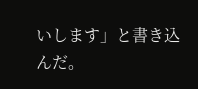いします」と書き込んだ。